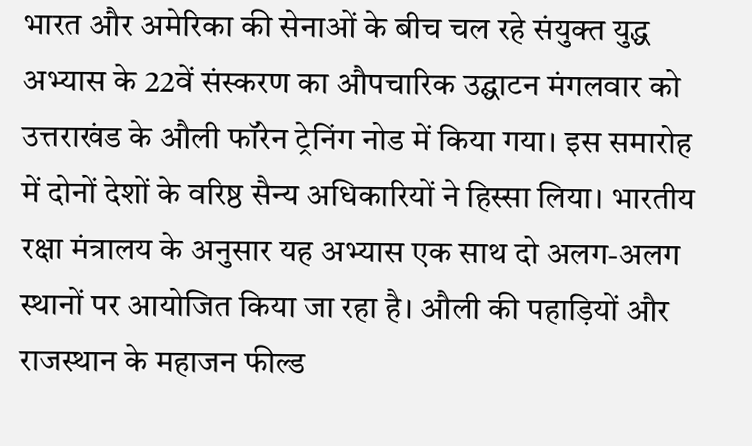भारत और अमेरिका की सेनाओं के बीच चल रहे संयुक्त युद्ध अभ्यास के 22वें संस्करण का औपचारिक उद्घाटन मंगलवार को उत्तराखंड के औली फॉरेन ट्रेनिंग नोड में किया गया। इस समारोह में दोनों देशों के वरिष्ठ सैन्य अधिकारियों ने हिस्सा लिया। भारतीय रक्षा मंत्रालय के अनुसार यह अभ्यास एक साथ दो अलग-अलग स्थानों पर आयोजित किया जा रहा है। औली की पहाड़ियों और राजस्थान के महाजन फील्ड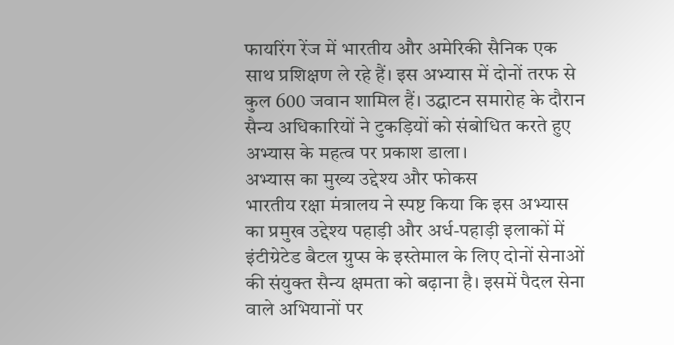फायरिंग रेंज में भारतीय और अमेरिकी सैनिक एक साथ प्रशिक्षण ले रहे हैं। इस अभ्यास में दोनों तरफ से कुल 600 जवान शामिल हैं। उद्घाटन समारोह के दौरान सैन्य अधिकारियों ने टुकड़ियों को संबोधित करते हुए अभ्यास के महत्व पर प्रकाश डाला।
अभ्यास का मुख्य उद्देश्य और फोकस
भारतीय रक्षा मंत्रालय ने स्पष्ट किया कि इस अभ्यास का प्रमुख उद्देश्य पहाड़ी और अर्ध-पहाड़ी इलाकों में इंटीग्रेटेड बैटल ग्रुप्स के इस्तेमाल के लिए दोनों सेनाओं की संयुक्त सैन्य क्षमता को बढ़ाना है। इसमें पैदल सेना वाले अभियानों पर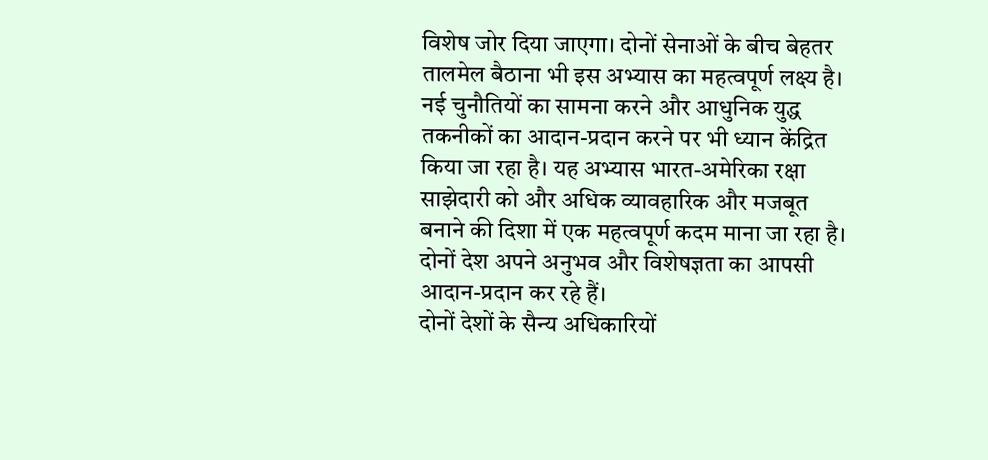विशेष जोर दिया जाएगा। दोनों सेनाओं के बीच बेहतर तालमेल बैठाना भी इस अभ्यास का महत्वपूर्ण लक्ष्य है। नई चुनौतियों का सामना करने और आधुनिक युद्ध तकनीकों का आदान-प्रदान करने पर भी ध्यान केंद्रित किया जा रहा है। यह अभ्यास भारत-अमेरिका रक्षा साझेदारी को और अधिक व्यावहारिक और मजबूत बनाने की दिशा में एक महत्वपूर्ण कदम माना जा रहा है। दोनों देश अपने अनुभव और विशेषज्ञता का आपसी आदान-प्रदान कर रहे हैं।
दोनों देशों के सैन्य अधिकारियों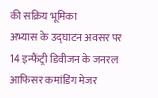की सक्रिय भूमिका
अभ्यास के उद्घाटन अवसर पर 14 इन्फैंट्री डिवीजन के जनरल आफिसर कमांडिंग मेजर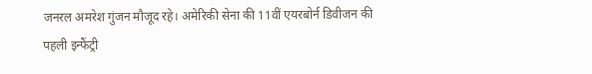जनरल अमरेश गुंजन मौजूद रहे। अमेरिकी सेना की 11वीं एयरबोर्न डिवीजन की पहली इन्फैंट्री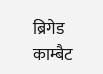ब्रिगेड काम्बैट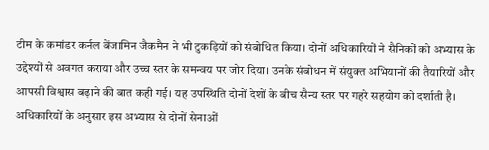टीम के कमांडर कर्नल बेंजामिन जैकमैन ने भी टुकड़ियों को संबोधित किया। दोनों अधिकारियों ने सैनिकों को अभ्यास के उद्देश्यों से अवगत कराया और उच्च स्तर के समन्वय पर जोर दिया। उनके संबोधन में संयुक्त अभियानों की तैयारियों और आपसी विश्वास बढ़ाने की बात कही गई। यह उपस्थिति दोनों देशों के बीच सैन्य स्तर पर गहरे सहयोग को दर्शाती है। अधिकारियों के अनुसार इस अभ्यास से दोनों सेनाओं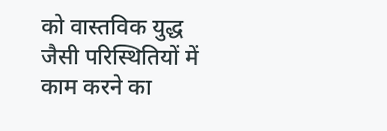को वास्तविक युद्ध जैसी परिस्थितियों में काम करने का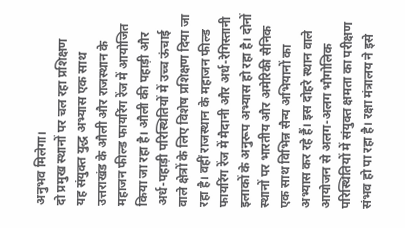अनुभव मिलेगा।
दो प्रमुख स्थानों पर चल रहा प्रशिक्षण
यह संयुक्त युद्ध अभ्यास एक साथ उत्तराखंड के औली और राजस्थान के महाजन फील्ड फायरिंग रेंज में आयोजित किया जा रहा है। औली की पहाड़ी और अर्ध-पहाड़ी परिस्थितियों में उच्च ऊंचाई वाले क्षेत्रों के लिए विशेष प्रशिक्षण दिया जा रहा है। वहीं राजस्थान के महाजन फील्ड फायरिंग रेंज में मैदानी और अर्ध-रेगिस्तानी इलाकों के अनुरूप अभ्यास हो रहा है। दोनों स्थानों पर भारतीय और अमेरिकी सैनिक एक साथ विभिन्न सैन्य अभियानों का अभ्यास कर रहे हैं। इस दोहरे स्थान वाले आयोजन से अलग-अलग भौगोलिक परिस्थितियों में संयुक्त क्षमता का परीक्षण संभव हो पा रहा है। रक्षा मंत्रालय ने इसे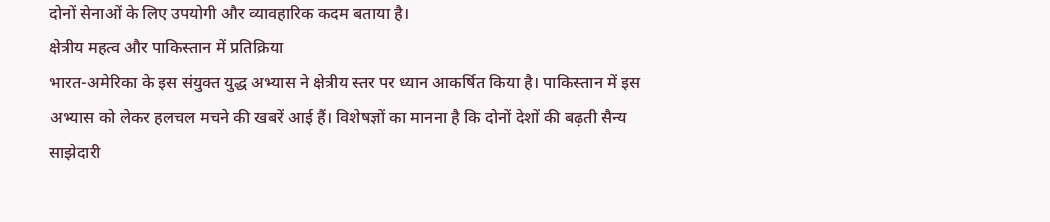दोनों सेनाओं के लिए उपयोगी और व्यावहारिक कदम बताया है।
क्षेत्रीय महत्व और पाकिस्तान में प्रतिक्रिया
भारत-अमेरिका के इस संयुक्त युद्ध अभ्यास ने क्षेत्रीय स्तर पर ध्यान आकर्षित किया है। पाकिस्तान में इस अभ्यास को लेकर हलचल मचने की खबरें आई हैं। विशेषज्ञों का मानना है कि दोनों देशों की बढ़ती सैन्य साझेदारी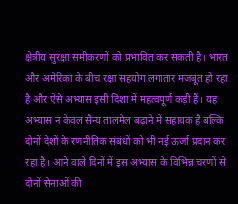क्षेत्रीय सुरक्षा समीकरणों को प्रभावित कर सकती है। भारत और अमेरिका के बीच रक्षा सहयोग लगातार मजबूत हो रहा है और ऐसे अभ्यास इसी दिशा में महत्वपूर्ण कड़ी हैं। यह अभ्यास न केवल सैन्य तालमेल बढ़ाने में सहायक है बल्कि दोनों देशों के रणनीतिक संबंधों को भी नई ऊर्जा प्रदान कर रहा है। आने वाले दिनों में इस अभ्यास के विभिन्न चरणों से दोनों सेनाओं की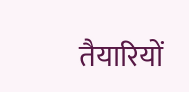तैयारियों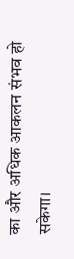का और अधिक आकलन संभव हो सकेगा।